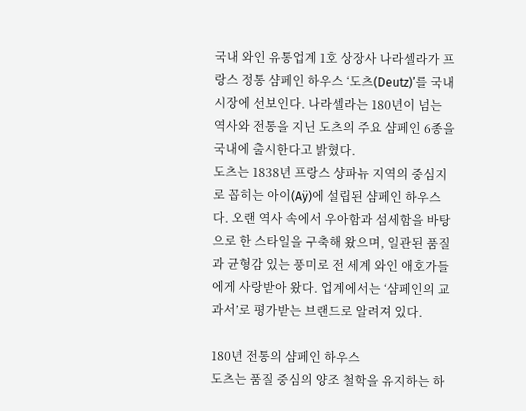국내 와인 유통업계 1호 상장사 나라셀라가 프랑스 정통 샴페인 하우스 ‘도츠(Deutz)’를 국내 시장에 선보인다. 나라셀라는 180년이 넘는 역사와 전통을 지닌 도츠의 주요 샴페인 6종을 국내에 출시한다고 밝혔다.
도츠는 1838년 프랑스 샹파뉴 지역의 중심지로 꼽히는 아이(Aÿ)에 설립된 샴페인 하우스다. 오랜 역사 속에서 우아함과 섬세함을 바탕으로 한 스타일을 구축해 왔으며, 일관된 품질과 균형감 있는 풍미로 전 세계 와인 애호가들에게 사랑받아 왔다. 업계에서는 ‘샴페인의 교과서’로 평가받는 브랜드로 알려져 있다.

180년 전통의 샴페인 하우스
도츠는 품질 중심의 양조 철학을 유지하는 하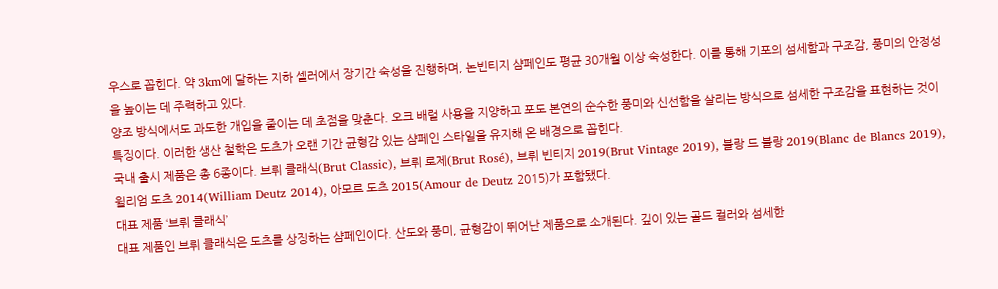우스로 꼽힌다. 약 3km에 달하는 지하 셀러에서 장기간 숙성을 진행하며, 논빈티지 샴페인도 평균 30개월 이상 숙성한다. 이를 통해 기포의 섬세함과 구조감, 풍미의 안정성을 높이는 데 주력하고 있다.
양조 방식에서도 과도한 개입을 줄이는 데 초점을 맞춘다. 오크 배럴 사용을 지양하고 포도 본연의 순수한 풍미와 신선함을 살리는 방식으로 섬세한 구조감을 표현하는 것이 특징이다. 이러한 생산 철학은 도츠가 오랜 기간 균형감 있는 샴페인 스타일을 유지해 온 배경으로 꼽힌다.
국내 출시 제품은 총 6종이다. 브뤼 클래식(Brut Classic), 브뤼 로제(Brut Rosé), 브뤼 빈티지 2019(Brut Vintage 2019), 블랑 드 블랑 2019(Blanc de Blancs 2019), 윌리엄 도츠 2014(William Deutz 2014), 아모르 도츠 2015(Amour de Deutz 2015)가 포함됐다.
대표 제품 ‘브뤼 클래식’
대표 제품인 브뤼 클래식은 도츠를 상징하는 샴페인이다. 산도와 풍미, 균형감이 뛰어난 제품으로 소개된다. 깊이 있는 골드 컬러와 섬세한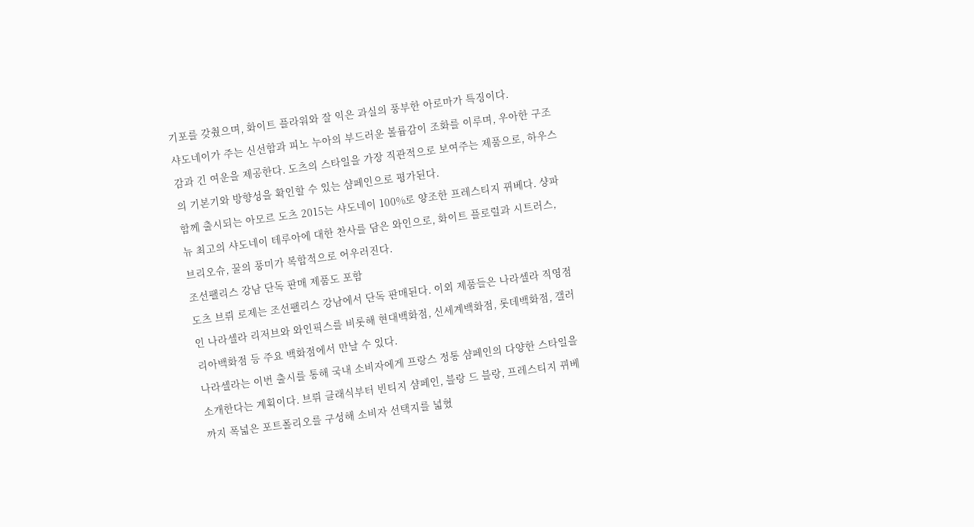기포를 갖췄으며, 화이트 플라워와 잘 익은 과실의 풍부한 아로마가 특징이다.
샤도네이가 주는 신선함과 피노 누아의 부드러운 볼륨감이 조화를 이루며, 우아한 구조감과 긴 여운을 제공한다. 도츠의 스타일을 가장 직관적으로 보여주는 제품으로, 하우스의 기본기와 방향성을 확인할 수 있는 샴페인으로 평가된다.
함께 출시되는 아모르 도츠 2015는 샤도네이 100%로 양조한 프레스티지 뀌베다. 샹파뉴 최고의 샤도네이 테루아에 대한 찬사를 담은 와인으로, 화이트 플로럴과 시트러스, 브리오슈, 꿀의 풍미가 복합적으로 어우러진다.
조선팰리스 강남 단독 판매 제품도 포함
도츠 브뤼 로제는 조선팰리스 강남에서 단독 판매된다. 이외 제품들은 나라셀라 직영점인 나라셀라 리저브와 와인픽스를 비롯해 현대백화점, 신세계백화점, 롯데백화점, 갤러리아백화점 등 주요 백화점에서 만날 수 있다.
나라셀라는 이번 출시를 통해 국내 소비자에게 프랑스 정통 샴페인의 다양한 스타일을 소개한다는 계획이다. 브뤼 클래식부터 빈티지 샴페인, 블랑 드 블랑, 프레스티지 뀌베까지 폭넓은 포트폴리오를 구성해 소비자 선택지를 넓혔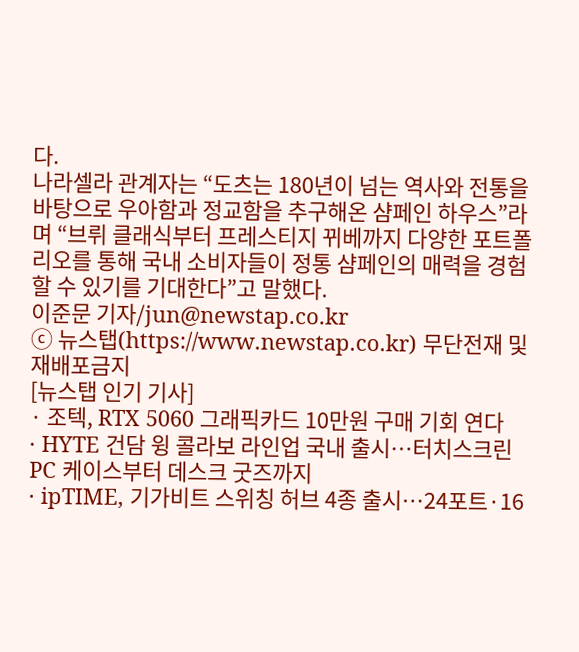다.
나라셀라 관계자는 “도츠는 180년이 넘는 역사와 전통을 바탕으로 우아함과 정교함을 추구해온 샴페인 하우스”라며 “브뤼 클래식부터 프레스티지 뀌베까지 다양한 포트폴리오를 통해 국내 소비자들이 정통 샴페인의 매력을 경험할 수 있기를 기대한다”고 말했다.
이준문 기자/jun@newstap.co.kr
ⓒ 뉴스탭(https://www.newstap.co.kr) 무단전재 및 재배포금지
[뉴스탭 인기 기사]
· 조텍, RTX 5060 그래픽카드 10만원 구매 기회 연다
· HYTE 건담 윙 콜라보 라인업 국내 출시…터치스크린 PC 케이스부터 데스크 굿즈까지
· ipTIME, 기가비트 스위칭 허브 4종 출시…24포트·16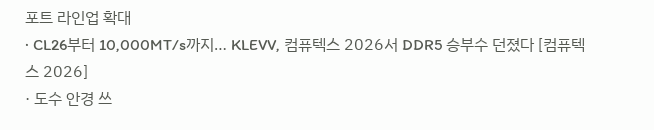포트 라인업 확대
· CL26부터 10,000MT/s까지… KLEVV, 컴퓨텍스 2026서 DDR5 승부수 던졌다 [컴퓨텍스 2026]
· 도수 안경 쓰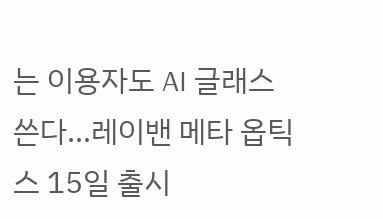는 이용자도 AI 글래스 쓴다…레이밴 메타 옵틱스 15일 출시